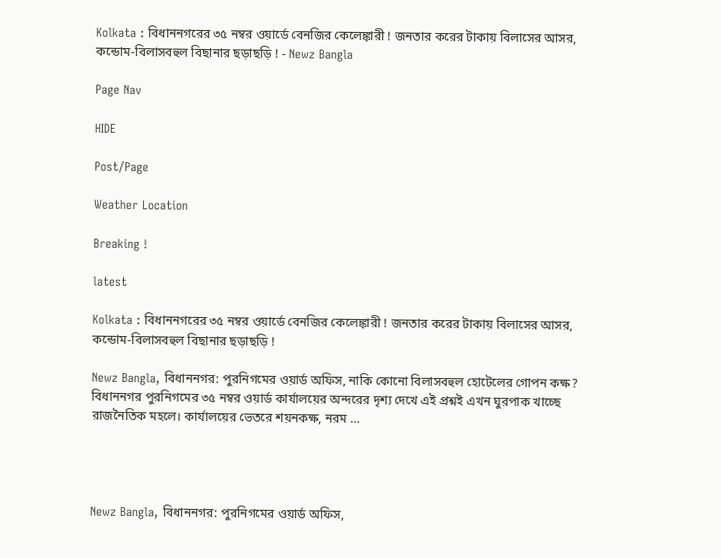Kolkata : বিধাননগরের ৩৫ নম্বর ওয়ার্ডে বেনজির কেলেঙ্কারী ! জনতার করের টাকায় বিলাসের আসর, কন্ডোম-বিলাসবহুল বিছানার ছড়াছড়ি ! - Newz Bangla

Page Nav

HIDE

Post/Page

Weather Location

Breaking !

latest

Kolkata : বিধাননগরের ৩৫ নম্বর ওয়ার্ডে বেনজির কেলেঙ্কারী ! জনতার করের টাকায় বিলাসের আসর, কন্ডোম-বিলাসবহুল বিছানার ছড়াছড়ি !

Newz Bangla, বিধাননগর: পুরনিগমের ওয়ার্ড অফিস, নাকি কোনো বিলাসবহুল হোটেলের গোপন কক্ষ? বিধাননগর পুরনিগমের ৩৫ নম্বর ওয়ার্ড কার্যালয়ের অন্দরের দৃশ্য দেখে এই প্রশ্নই এখন ঘুরপাক খাচ্ছে রাজনৈতিক মহলে। কার্যালয়ের ভেতরে শয়নকক্ষ, নরম …




Newz Bangla, বিধাননগর: পুরনিগমের ওয়ার্ড অফিস,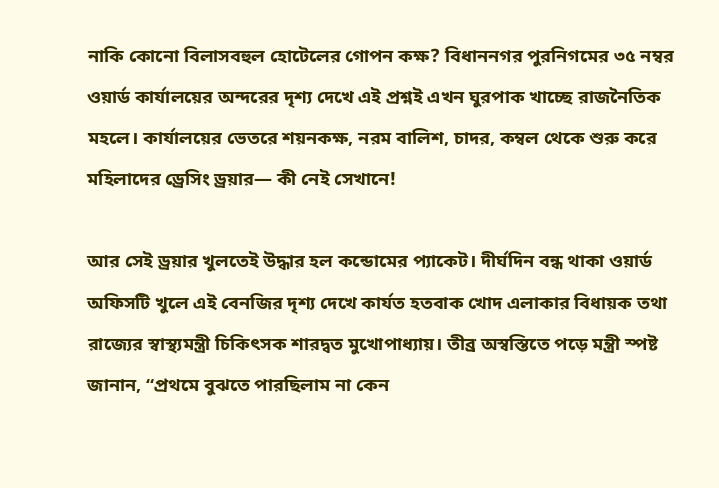নাকি কোনো বিলাসবহুল হোটেলের গোপন কক্ষ? বিধাননগর পুরনিগমের ৩৫ নম্বর ওয়ার্ড কার্যালয়ের অন্দরের দৃশ্য দেখে এই প্রশ্নই এখন ঘুরপাক খাচ্ছে রাজনৈতিক মহলে। কার্যালয়ের ভেতরে শয়নকক্ষ, নরম বালিশ, চাদর, কম্বল থেকে শুরু করে মহিলাদের ড্রেসিং ড্রয়ার— কী নেই সেখানে!

আর সেই ড্রয়ার খুলতেই উদ্ধার হল কন্ডোমের প্যাকেট। দীর্ঘদিন বন্ধ থাকা ওয়ার্ড অফিসটি খুলে এই বেনজির দৃশ্য দেখে কার্যত হতবাক খোদ এলাকার বিধায়ক তথা রাজ্যের স্বাস্থ্যমন্ত্রী চিকিৎসক শারদ্বত মুখোপাধ্যায়। তীব্র অস্বস্তিতে পড়ে মন্ত্রী স্পষ্ট জানান, “প্রথমে বুঝতে পারছিলাম না কেন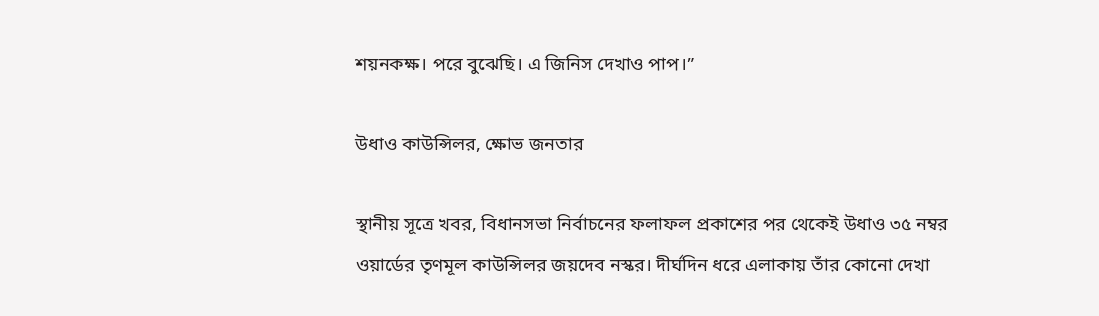শয়নকক্ষ। পরে বুঝেছি। এ জিনিস দেখাও পাপ।”

উধাও কাউন্সিলর, ক্ষোভ জনতার

স্থানীয় সূত্রে খবর, বিধানসভা নির্বাচনের ফলাফল প্রকাশের পর থেকেই উধাও ৩৫ নম্বর ওয়ার্ডের তৃণমূল কাউন্সিলর জয়দেব নস্কর। দীর্ঘদিন ধরে এলাকায় তাঁর কোনো দেখা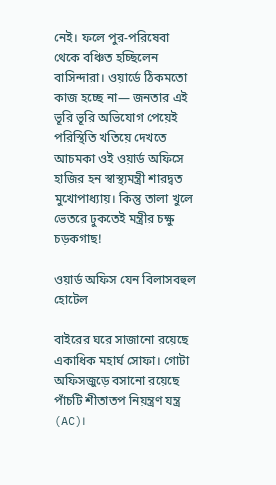নেই। ফলে পুর-পরিষেবা থেকে বঞ্চিত হচ্ছিলেন বাসিন্দারা। ওয়ার্ডে ঠিকমতো কাজ হচ্ছে না— জনতার এই ভূরি ভূরি অভিযোগ পেয়েই পরিস্থিতি খতিয়ে দেখতে আচমকা ওই ওয়ার্ড অফিসে হাজির হন স্বাস্থ্যমন্ত্রী শারদ্বত মুখোপাধ্যায়। কিন্তু তালা খুলে ভেতরে ঢুকতেই মন্ত্রীর চক্ষু চড়কগাছ!

ওয়ার্ড অফিস যেন বিলাসবহুল হোটেল

বাইরের ঘরে সাজানো রয়েছে একাধিক মহার্ঘ সোফা। গোটা অফিসজুড়ে বসানো রয়েছে পাঁচটি শীতাতপ নিয়ন্ত্রণ যন্ত্র (AC)।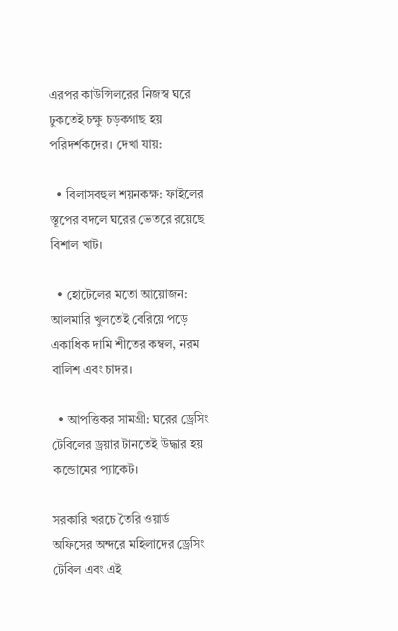এরপর কাউন্সিলরের নিজস্ব ঘরে ঢুকতেই চক্ষু চড়কগাছ হয় পরিদর্শকদের। দেখা যায়:

  • বিলাসবহুল শয়নকক্ষ: ফাইলের স্তূপের বদলে ঘরের ভেতরে রয়েছে বিশাল খাট।

  • হোটেলের মতো আয়োজন: আলমারি খুলতেই বেরিয়ে পড়ে একাধিক দামি শীতের কম্বল, নরম বালিশ এবং চাদর।

  • আপত্তিকর সামগ্রী: ঘরের ড্রেসিং টেবিলের ড্রয়ার টানতেই উদ্ধার হয় কন্ডোমের প্যাকেট।

সরকারি খরচে তৈরি ওয়ার্ড অফিসের অন্দরে মহিলাদের ড্রেসিং টেবিল এবং এই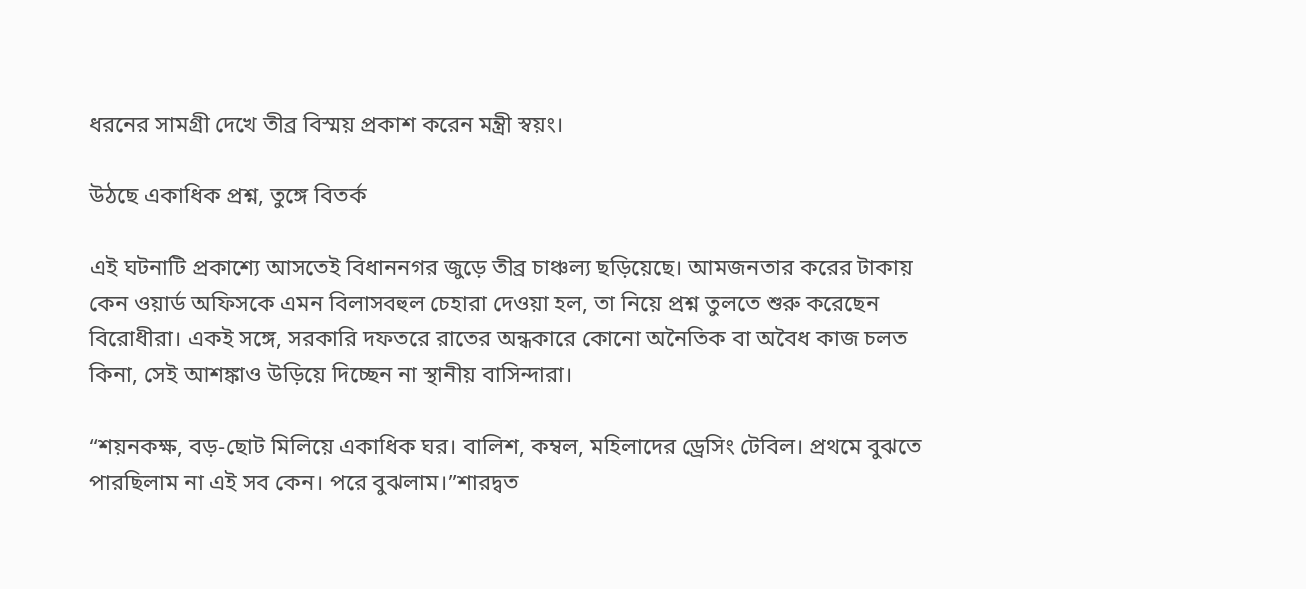ধরনের সামগ্রী দেখে তীব্র বিস্ময় প্রকাশ করেন মন্ত্রী স্বয়ং।

উঠছে একাধিক প্রশ্ন, তুঙ্গে বিতর্ক

এই ঘটনাটি প্রকাশ্যে আসতেই বিধাননগর জুড়ে তীব্র চাঞ্চল্য ছড়িয়েছে। আমজনতার করের টাকায় কেন ওয়ার্ড অফিসকে এমন বিলাসবহুল চেহারা দেওয়া হল, তা নিয়ে প্রশ্ন তুলতে শুরু করেছেন বিরোধীরা। একই সঙ্গে, সরকারি দফতরে রাতের অন্ধকারে কোনো অনৈতিক বা অবৈধ কাজ চলত কিনা, সেই আশঙ্কাও উড়িয়ে দিচ্ছেন না স্থানীয় বাসিন্দারা।

“শয়নকক্ষ, বড়-ছোট মিলিয়ে একাধিক ঘর। বালিশ, কম্বল, মহিলাদের ড্রেসিং টেবিল। প্রথমে বুঝতে পারছিলাম না এই সব কেন। পরে বুঝলাম।”শারদ্বত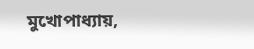মুখোপাধ্যায়,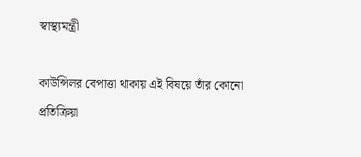স্বাস্থ্যমন্ত্রী

কাউন্সিলর বেপাত্তা থাকায় এই বিষয়ে তাঁর কোনো প্রতিক্রিয়া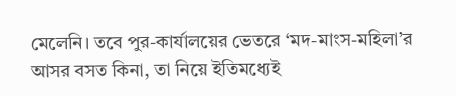মেলেনি। তবে পুর-কার্যালয়ের ভেতরে ‘মদ-মাংস-মহিলা’র আসর বসত কিনা, তা নিয়ে ইতিমধ্যেই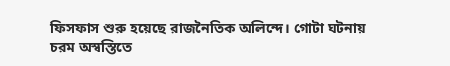ফিসফাস শুরু হয়েছে রাজনৈতিক অলিন্দে। গোটা ঘটনায় চরম অস্বস্তিতে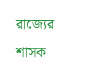রাজ্যের শাসক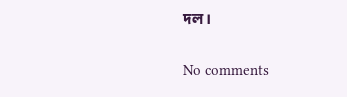দল।

No comments